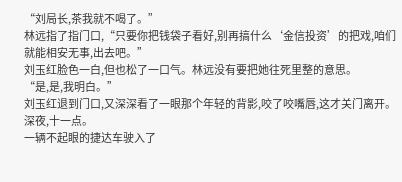“刘局长,茶我就不喝了。”
林远指了指门口,“只要你把钱袋子看好,别再搞什么‘金信投资’的把戏,咱们就能相安无事,出去吧。”
刘玉红脸色一白,但也松了一口气。林远没有要把她往死里整的意思。
“是,是,我明白。”
刘玉红退到门口,又深深看了一眼那个年轻的背影,咬了咬嘴唇,这才关门离开。
深夜,十一点。
一辆不起眼的捷达车驶入了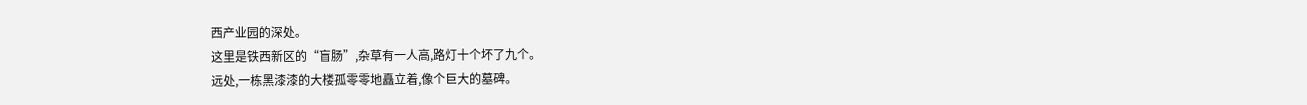西产业园的深处。
这里是铁西新区的“盲肠”,杂草有一人高,路灯十个坏了九个。
远处,一栋黑漆漆的大楼孤零零地矗立着,像个巨大的墓碑。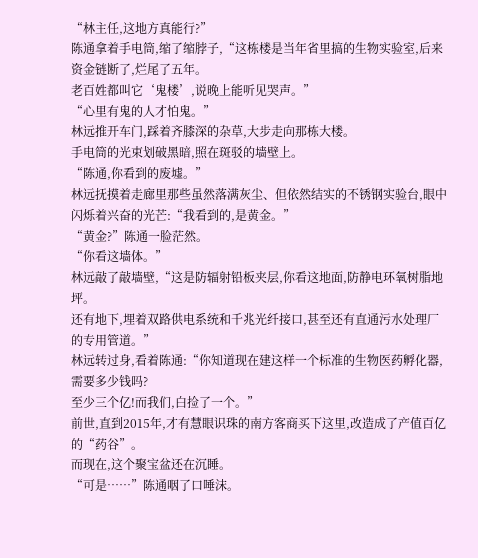“林主任,这地方真能行?”
陈通拿着手电筒,缩了缩脖子,“这栋楼是当年省里搞的生物实验室,后来资金链断了,烂尾了五年。
老百姓都叫它‘鬼楼’,说晚上能听见哭声。”
“心里有鬼的人才怕鬼。”
林远推开车门,踩着齐膝深的杂草,大步走向那栋大楼。
手电筒的光束划破黑暗,照在斑驳的墙壁上。
“陈通,你看到的废墟。”
林远抚摸着走廊里那些虽然落满灰尘、但依然结实的不锈钢实验台,眼中闪烁着兴奋的光芒:“我看到的,是黄金。”
“黄金?”陈通一脸茫然。
“你看这墙体。”
林远敲了敲墙壁,“这是防辐射铅板夹层,你看这地面,防静电环氧树脂地坪。
还有地下,埋着双路供电系统和千兆光纤接口,甚至还有直通污水处理厂的专用管道。”
林远转过身,看着陈通:“你知道现在建这样一个标准的生物医药孵化器,需要多少钱吗?
至少三个亿!而我们,白捡了一个。”
前世,直到2015年,才有慧眼识珠的南方客商买下这里,改造成了产值百亿的“药谷”。
而现在,这个聚宝盆还在沉睡。
“可是……”陈通咽了口唾沫。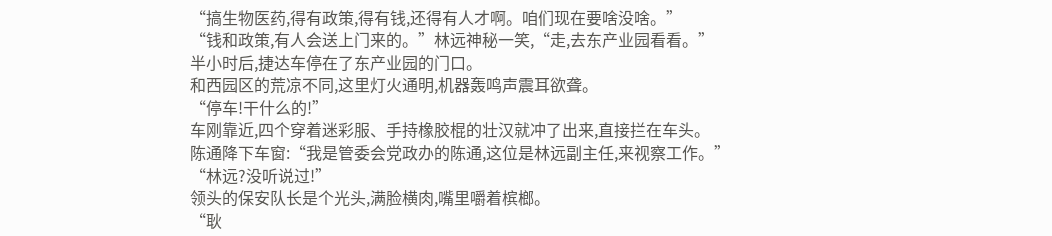“搞生物医药,得有政策,得有钱,还得有人才啊。咱们现在要啥没啥。”
“钱和政策,有人会送上门来的。”林远神秘一笑,“走,去东产业园看看。”
半小时后,捷达车停在了东产业园的门口。
和西园区的荒凉不同,这里灯火通明,机器轰鸣声震耳欲聋。
“停车!干什么的!”
车刚靠近,四个穿着迷彩服、手持橡胶棍的壮汉就冲了出来,直接拦在车头。
陈通降下车窗:“我是管委会党政办的陈通,这位是林远副主任,来视察工作。”
“林远?没听说过!”
领头的保安队长是个光头,满脸横肉,嘴里嚼着槟榔。
“耿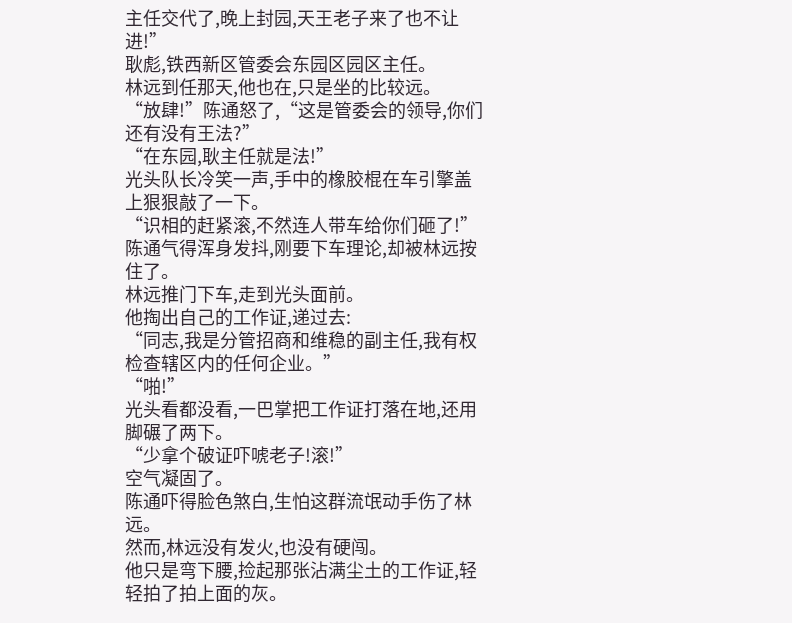主任交代了,晚上封园,天王老子来了也不让进!”
耿彪,铁西新区管委会东园区园区主任。
林远到任那天,他也在,只是坐的比较远。
“放肆!”陈通怒了,“这是管委会的领导,你们还有没有王法?”
“在东园,耿主任就是法!”
光头队长冷笑一声,手中的橡胶棍在车引擎盖上狠狠敲了一下。
“识相的赶紧滚,不然连人带车给你们砸了!”
陈通气得浑身发抖,刚要下车理论,却被林远按住了。
林远推门下车,走到光头面前。
他掏出自己的工作证,递过去:
“同志,我是分管招商和维稳的副主任,我有权检查辖区内的任何企业。”
“啪!”
光头看都没看,一巴掌把工作证打落在地,还用脚碾了两下。
“少拿个破证吓唬老子!滚!”
空气凝固了。
陈通吓得脸色煞白,生怕这群流氓动手伤了林远。
然而,林远没有发火,也没有硬闯。
他只是弯下腰,捡起那张沾满尘土的工作证,轻轻拍了拍上面的灰。